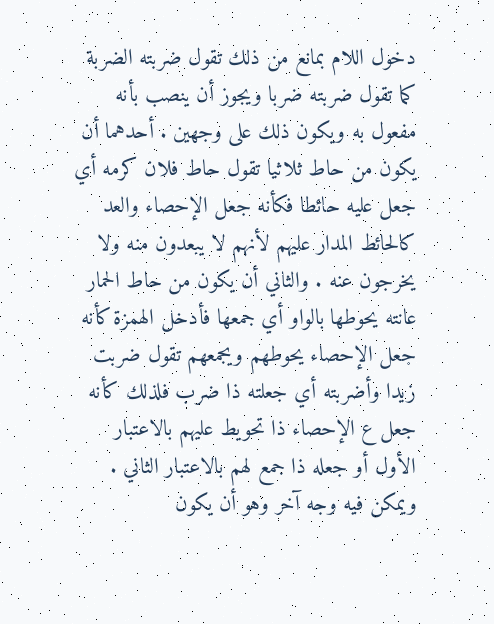دخول اللام بمانع من ذلك تقول ضربته الضربة كما تقول ضربته ضربا ويجوز أن ينصب بأنه مفعول به ويكون ذلك على وجهين . أحدهما أن يكون من حاط ثلاثيا تقول حاط فلان كرمه أي جعل عليه حائطا فكأنه جعل الإحصاء والعد كالحائط المدار عليهم لأنهم لا يبعدون منه ولا يخرجون عنه . والثاني أن يكون من حاط الحمار عانته يحوطها بالواو أي جمعها فأدخل الهمزة كأنه جعل الإحصاء يحوطهم ويجمعهم تقول ضربت زيدا وأضربته أي جعلته ذا ضرب فلذلك كأنه جعل ع الإحصاء ذا تحويط عليهم بالاعتبار الأول أو جعله ذا جمع لهم بالاعتبار الثاني . ويمكن فيه وجه آخر وهو أن يكون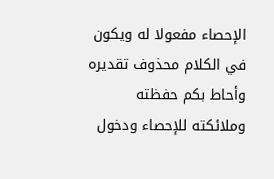الإحصاء مفعولا له ويكون في الكلام محذوف تقديره وأحاط بكم حفظته وملائكته للإحصاء ودخول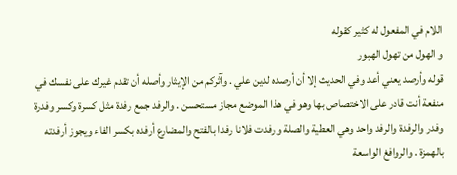اللام في المفعول له كثير كقوله
و الهول من تهول الهبور
قوله وأرصد يعني أعد وفي الحديث إلا أن أرصده لدين علي . وآثركم من الإيثار وأصله أن تقدم غيرك على نفسك في منفعة أنت قادر على الاختصاص بها وهو في هذا الموضع مجاز مستحسن . والرفد جمع رفدة مثل كسرة وكسر وفدرة وفدر والرفدة والرفد واحد وهي العطية والصلة ورفدت فلانا رفدا بالفتح والمضارع أرفده بكسر الفاء ويجوز أرفدته بالهمزة . والروافغ الواسعة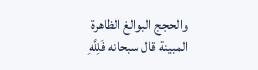والحجج البوالغ الظاهرة المبينة قال سبحانه فَلِلَّهِ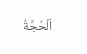اَلْحُجَّةُ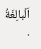اَلْبالِغَةُ .